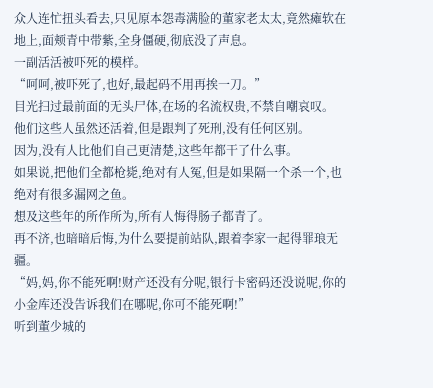众人连忙扭头看去,只见原本怨毒满脸的董家老太太,竟然瘫软在地上,面颊青中带紫,全身僵硬,彻底没了声息。
一副活活被吓死的模样。
“呵呵,被吓死了,也好,最起码不用再挨一刀。”
目光扫过最前面的无头尸体,在场的名流权贵,不禁自嘲哀叹。
他们这些人虽然还活着,但是跟判了死刑,没有任何区别。
因为,没有人比他们自己更清楚,这些年都干了什么事。
如果说,把他们全都枪毙,绝对有人冤,但是如果隔一个杀一个,也绝对有很多漏网之鱼。
想及这些年的所作所为,所有人悔得肠子都青了。
再不济,也暗暗后悔,为什么要提前站队,跟着李家一起得罪琅无疆。
“妈,妈,你不能死啊!财产还没有分呢,银行卡密码还没说呢,你的小金库还没告诉我们在哪呢,你可不能死啊!”
听到董少城的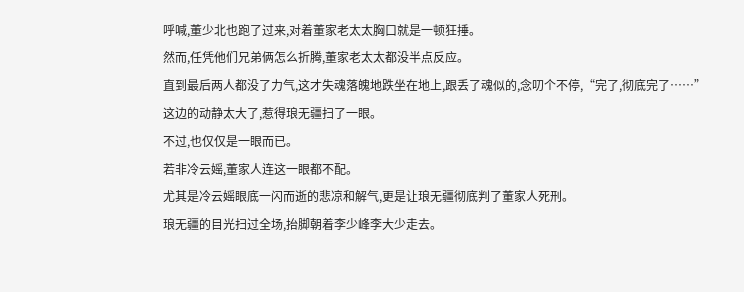呼喊,董少北也跑了过来,对着董家老太太胸口就是一顿狂捶。
然而,任凭他们兄弟俩怎么折腾,董家老太太都没半点反应。
直到最后两人都没了力气,这才失魂落魄地跌坐在地上,跟丢了魂似的,念叨个不停,“完了,彻底完了……”
这边的动静太大了,惹得琅无疆扫了一眼。
不过,也仅仅是一眼而已。
若非冷云媱,董家人连这一眼都不配。
尤其是冷云媱眼底一闪而逝的悲凉和解气,更是让琅无疆彻底判了董家人死刑。
琅无疆的目光扫过全场,抬脚朝着李少峰李大少走去。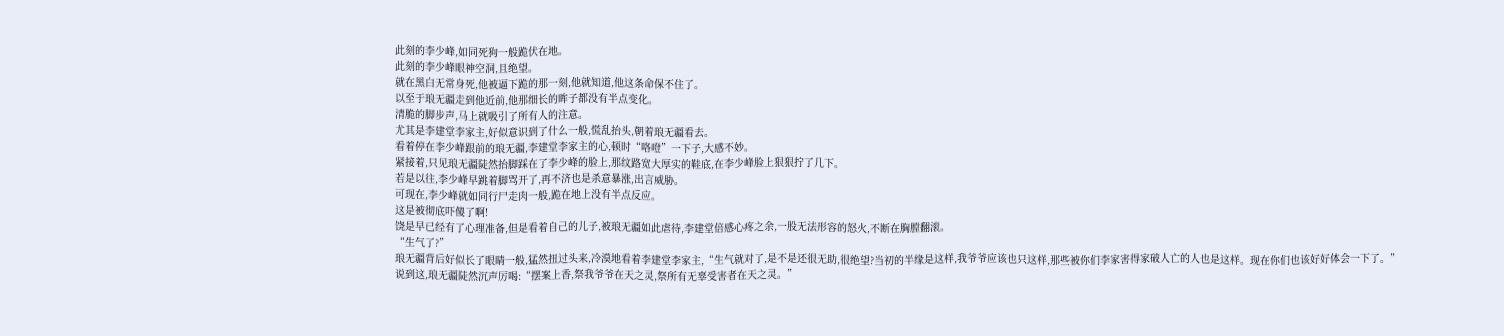此刻的李少峰,如同死狗一般跪伏在地。
此刻的李少峰眼神空洞,且绝望。
就在黑白无常身死,他被逼下跪的那一刻,他就知道,他这条命保不住了。
以至于琅无疆走到他近前,他那细长的眸子都没有半点变化。
清脆的脚步声,马上就吸引了所有人的注意。
尤其是李建堂李家主,好似意识到了什么一般,慌乱抬头,朝着琅无疆看去。
看着停在李少峰跟前的琅无疆,李建堂李家主的心,顿时“咯噔”一下子,大感不妙。
紧接着,只见琅无疆陡然抬脚踩在了李少峰的脸上,那纹路宽大厚实的鞋底,在李少峰脸上狠狠拧了几下。
若是以往,李少峰早跳着脚骂开了,再不济也是杀意暴涨,出言威胁。
可现在,李少峰就如同行尸走肉一般,跪在地上没有半点反应。
这是被彻底吓傻了啊!
饶是早已经有了心理准备,但是看着自己的儿子,被琅无疆如此虐待,李建堂倍感心疼之余,一股无法形容的怒火,不断在胸膛翻滚。
“生气了?”
琅无疆背后好似长了眼睛一般,猛然扭过头来,冷漠地看着李建堂李家主,“生气就对了,是不是还很无助,很绝望?当初的半缘是这样,我爷爷应该也只这样,那些被你们李家害得家破人亡的人也是这样。现在你们也该好好体会一下了。”
说到这,琅无疆陡然沉声厉喝:“摆案上香,祭我爷爷在天之灵,祭所有无辜受害者在天之灵。”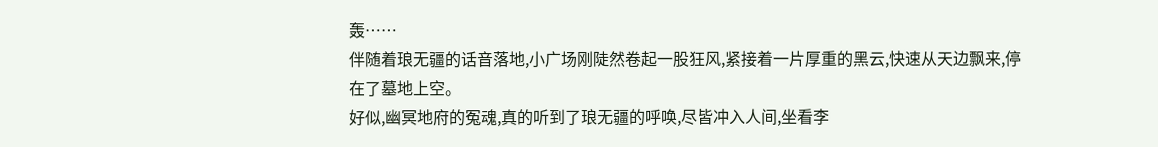轰……
伴随着琅无疆的话音落地,小广场刚陡然卷起一股狂风,紧接着一片厚重的黑云,快速从天边飘来,停在了墓地上空。
好似,幽冥地府的冤魂,真的听到了琅无疆的呼唤,尽皆冲入人间,坐看李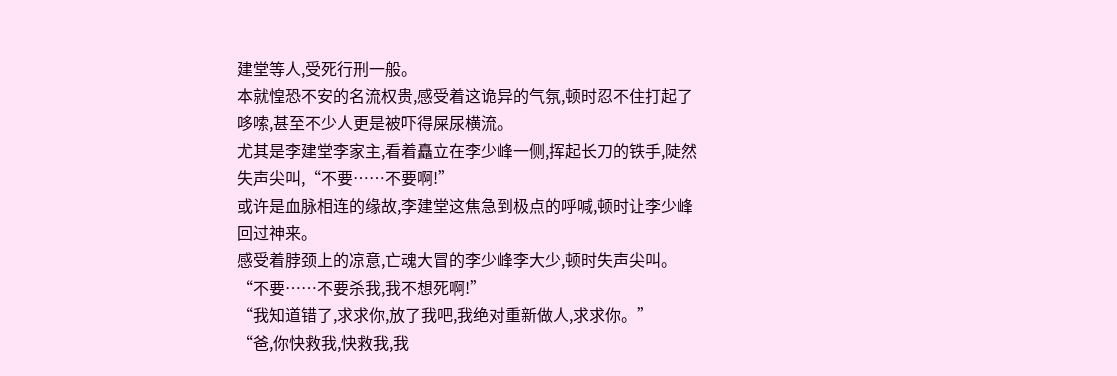建堂等人,受死行刑一般。
本就惶恐不安的名流权贵,感受着这诡异的气氛,顿时忍不住打起了哆嗦,甚至不少人更是被吓得屎尿横流。
尤其是李建堂李家主,看着矗立在李少峰一侧,挥起长刀的铁手,陡然失声尖叫,“不要……不要啊!”
或许是血脉相连的缘故,李建堂这焦急到极点的呼喊,顿时让李少峰回过神来。
感受着脖颈上的凉意,亡魂大冒的李少峰李大少,顿时失声尖叫。
“不要……不要杀我,我不想死啊!”
“我知道错了,求求你,放了我吧,我绝对重新做人,求求你。”
“爸,你快救我,快救我,我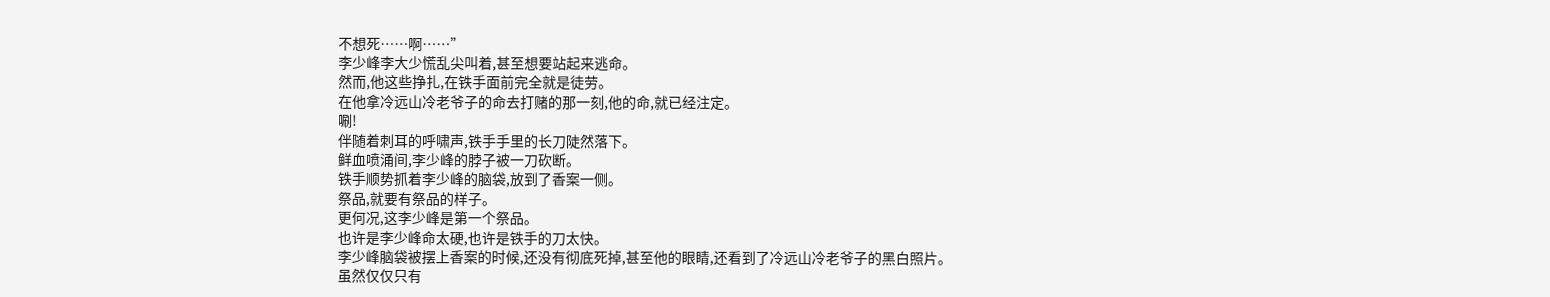不想死……啊……”
李少峰李大少慌乱尖叫着,甚至想要站起来逃命。
然而,他这些挣扎,在铁手面前完全就是徒劳。
在他拿冷远山冷老爷子的命去打赌的那一刻,他的命,就已经注定。
唰!
伴随着刺耳的呼啸声,铁手手里的长刀陡然落下。
鲜血喷涌间,李少峰的脖子被一刀砍断。
铁手顺势抓着李少峰的脑袋,放到了香案一侧。
祭品,就要有祭品的样子。
更何况,这李少峰是第一个祭品。
也许是李少峰命太硬,也许是铁手的刀太快。
李少峰脑袋被摆上香案的时候,还没有彻底死掉,甚至他的眼睛,还看到了冷远山冷老爷子的黑白照片。
虽然仅仅只有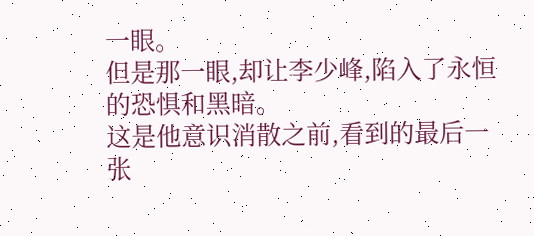一眼。
但是那一眼,却让李少峰,陷入了永恒的恐惧和黑暗。
这是他意识消散之前,看到的最后一张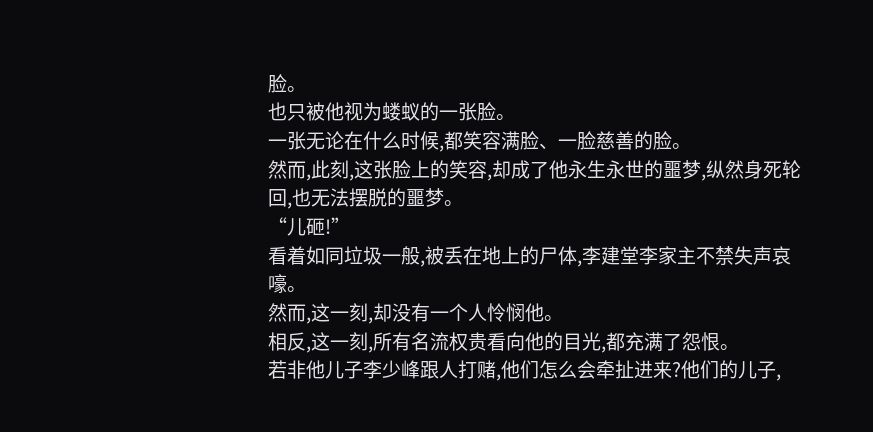脸。
也只被他视为蝼蚁的一张脸。
一张无论在什么时候,都笑容满脸、一脸慈善的脸。
然而,此刻,这张脸上的笑容,却成了他永生永世的噩梦,纵然身死轮回,也无法摆脱的噩梦。
“儿砸!”
看着如同垃圾一般,被丢在地上的尸体,李建堂李家主不禁失声哀嚎。
然而,这一刻,却没有一个人怜悯他。
相反,这一刻,所有名流权贵看向他的目光,都充满了怨恨。
若非他儿子李少峰跟人打赌,他们怎么会牵扯进来?他们的儿子,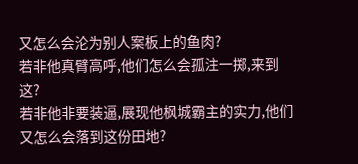又怎么会沦为别人案板上的鱼肉?
若非他真臂高呼,他们怎么会孤注一掷,来到这?
若非他非要装逼,展现他枫城霸主的实力,他们又怎么会落到这份田地?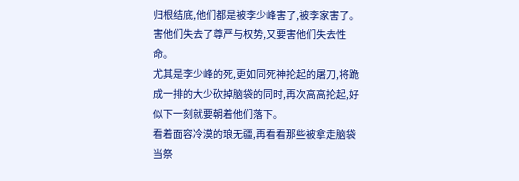归根结底,他们都是被李少峰害了,被李家害了。
害他们失去了尊严与权势,又要害他们失去性命。
尤其是李少峰的死,更如同死神抡起的屠刀,将跪成一排的大少砍掉脑袋的同时,再次高高抡起,好似下一刻就要朝着他们落下。
看着面容冷漠的琅无疆,再看看那些被拿走脑袋当祭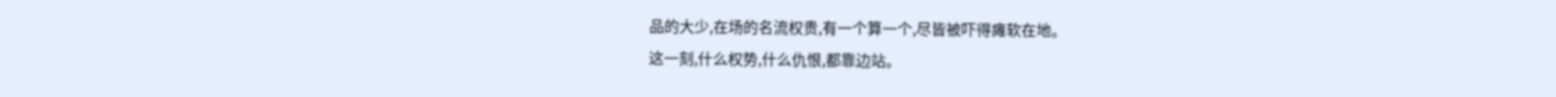品的大少,在场的名流权贵,有一个算一个,尽皆被吓得瘫软在地。
这一刻,什么权势,什么仇恨,都靠边站。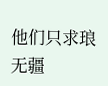他们只求琅无疆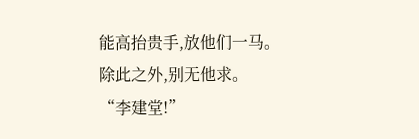能高抬贵手,放他们一马。
除此之外,别无他求。
“李建堂!”